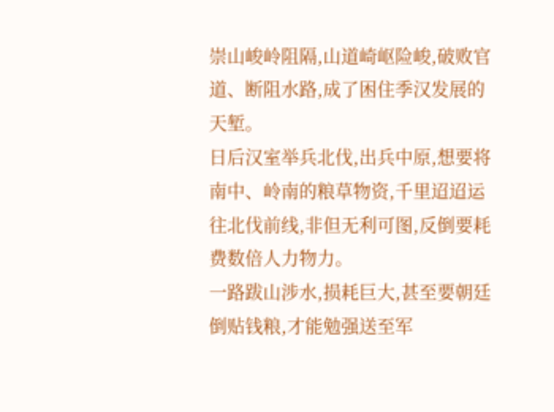崇山峻岭阻隔,山道崎岖险峻,破败官道、断阻水路,成了困住季汉发展的天堑。
日后汉室举兵北伐,出兵中原,想要将南中、岭南的粮草物资,千里迢迢运往北伐前线,非但无利可图,反倒要耗费数倍人力物力。
一路跋山涉水,损耗巨大,甚至要朝廷倒贴钱粮,才能勉强送至军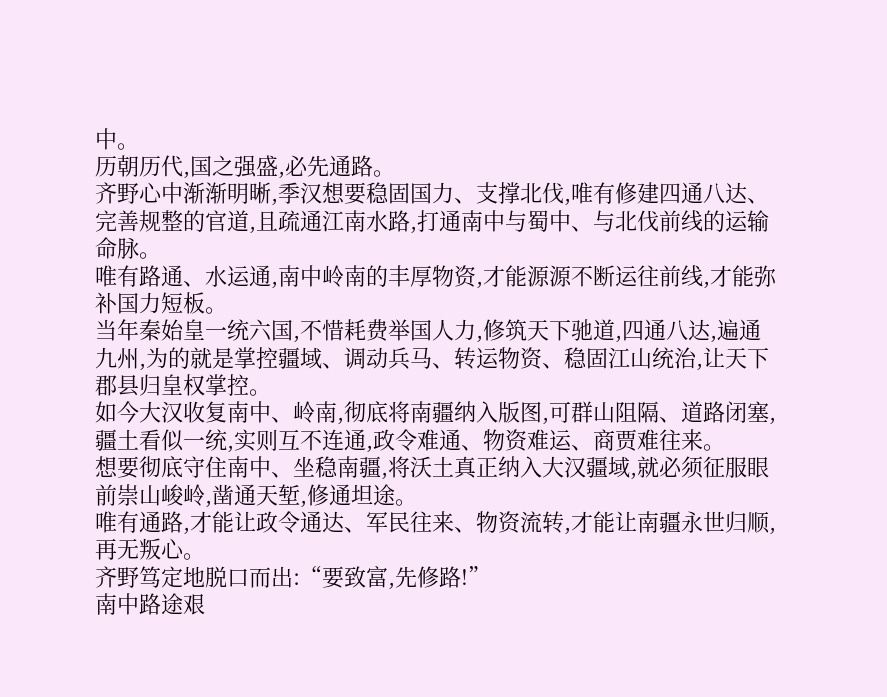中。
历朝历代,国之强盛,必先通路。
齐野心中渐渐明晰,季汉想要稳固国力、支撑北伐,唯有修建四通八达、完善规整的官道,且疏通江南水路,打通南中与蜀中、与北伐前线的运输命脉。
唯有路通、水运通,南中岭南的丰厚物资,才能源源不断运往前线,才能弥补国力短板。
当年秦始皇一统六国,不惜耗费举国人力,修筑天下驰道,四通八达,遍通九州,为的就是掌控疆域、调动兵马、转运物资、稳固江山统治,让天下郡县归皇权掌控。
如今大汉收复南中、岭南,彻底将南疆纳入版图,可群山阻隔、道路闭塞,疆土看似一统,实则互不连通,政令难通、物资难运、商贾难往来。
想要彻底守住南中、坐稳南疆,将沃土真正纳入大汉疆域,就必须征服眼前崇山峻岭,凿通天堑,修通坦途。
唯有通路,才能让政令通达、军民往来、物资流转,才能让南疆永世归顺,再无叛心。
齐野笃定地脱口而出:“要致富,先修路!”
南中路途艰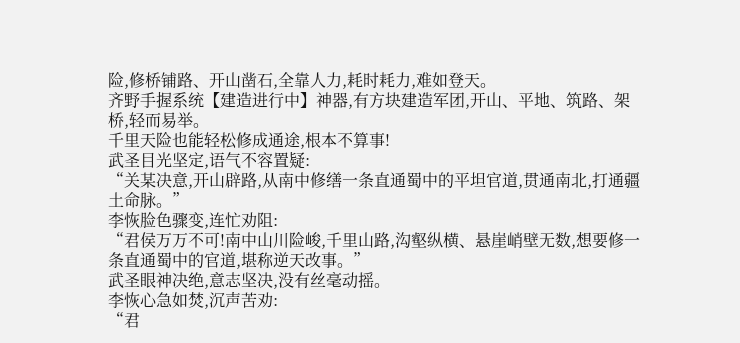险,修桥铺路、开山凿石,全靠人力,耗时耗力,难如登天。
齐野手握系统【建造进行中】神器,有方块建造军团,开山、平地、筑路、架桥,轻而易举。
千里天险也能轻松修成通途,根本不算事!
武圣目光坚定,语气不容置疑:
“关某决意,开山辟路,从南中修缮一条直通蜀中的平坦官道,贯通南北,打通疆土命脉。”
李恢脸色骤变,连忙劝阻:
“君侯万万不可!南中山川险峻,千里山路,沟壑纵横、悬崖峭壁无数,想要修一条直通蜀中的官道,堪称逆天改事。”
武圣眼神决绝,意志坚决,没有丝毫动摇。
李恢心急如焚,沉声苦劝:
“君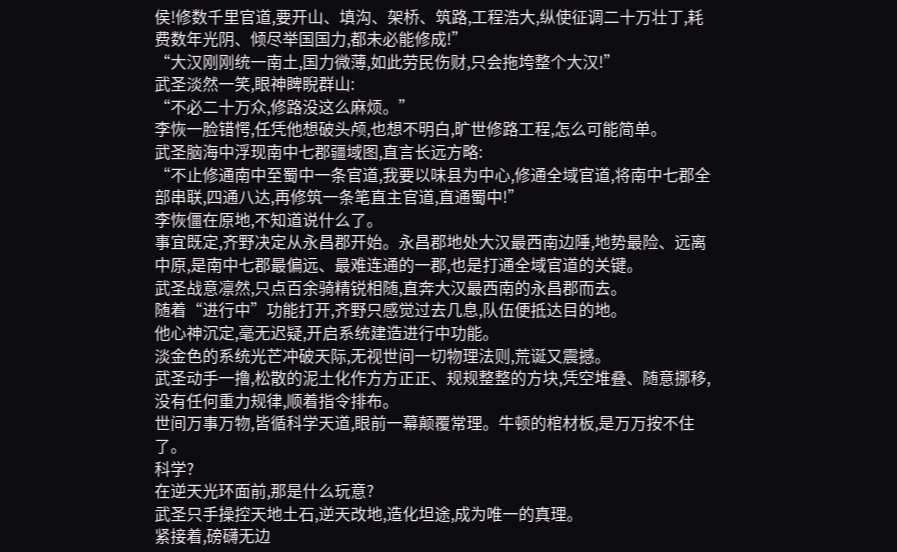侯!修数千里官道,要开山、填沟、架桥、筑路,工程浩大,纵使征调二十万壮丁,耗费数年光阴、倾尽举国国力,都未必能修成!”
“大汉刚刚统一南土,国力微薄,如此劳民伤财,只会拖垮整个大汉!”
武圣淡然一笑,眼神睥睨群山:
“不必二十万众,修路没这么麻烦。”
李恢一脸错愕,任凭他想破头颅,也想不明白,旷世修路工程,怎么可能简单。
武圣脑海中浮现南中七郡疆域图,直言长远方略:
“不止修通南中至蜀中一条官道,我要以味县为中心,修通全域官道,将南中七郡全部串联,四通八达,再修筑一条笔直主官道,直通蜀中!”
李恢僵在原地,不知道说什么了。
事宜既定,齐野决定从永昌郡开始。永昌郡地处大汉最西南边陲,地势最险、远离中原,是南中七郡最偏远、最难连通的一郡,也是打通全域官道的关键。
武圣战意凛然,只点百余骑精锐相随,直奔大汉最西南的永昌郡而去。
随着“进行中”功能打开,齐野只感觉过去几息,队伍便抵达目的地。
他心神沉定,毫无迟疑,开启系统建造进行中功能。
淡金色的系统光芒冲破天际,无视世间一切物理法则,荒诞又震撼。
武圣动手一撸,松散的泥土化作方方正正、规规整整的方块,凭空堆叠、随意挪移,没有任何重力规律,顺着指令排布。
世间万事万物,皆循科学天道,眼前一幕颠覆常理。牛顿的棺材板,是万万按不住了。
科学?
在逆天光环面前,那是什么玩意?
武圣只手操控天地土石,逆天改地,造化坦途,成为唯一的真理。
紧接着,磅礴无边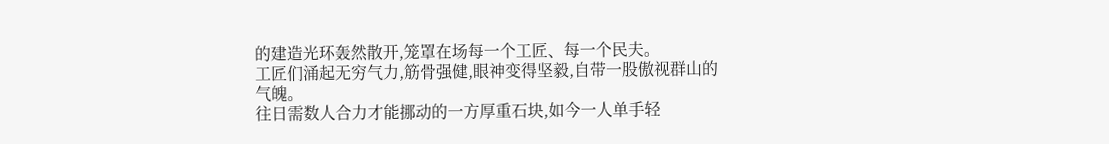的建造光环轰然散开,笼罩在场每一个工匠、每一个民夫。
工匠们涌起无穷气力,筋骨强健,眼神变得坚毅,自带一股傲视群山的气魄。
往日需数人合力才能挪动的一方厚重石块,如今一人单手轻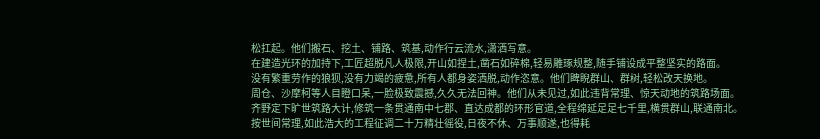松扛起。他们搬石、挖土、铺路、筑基,动作行云流水,潇洒写意。
在建造光环的加持下,工匠超脱凡人极限,开山如捏土,凿石如碎棉,轻易雕琢规整,随手铺设成平整坚实的路面。
没有繁重劳作的狼狈,没有力竭的疲惫,所有人都身姿洒脱,动作恣意。他们睥睨群山、群树,轻松改天换地。
周仓、沙摩柯等人目瞪口呆,一脸极致震撼,久久无法回神。他们从未见过,如此违背常理、惊天动地的筑路场面。
齐野定下旷世筑路大计,修筑一条贯通南中七郡、直达成都的环形官道,全程绵延足足七千里,横贯群山,联通南北。
按世间常理,如此浩大的工程征调二十万精壮徭役,日夜不休、万事顺遂,也得耗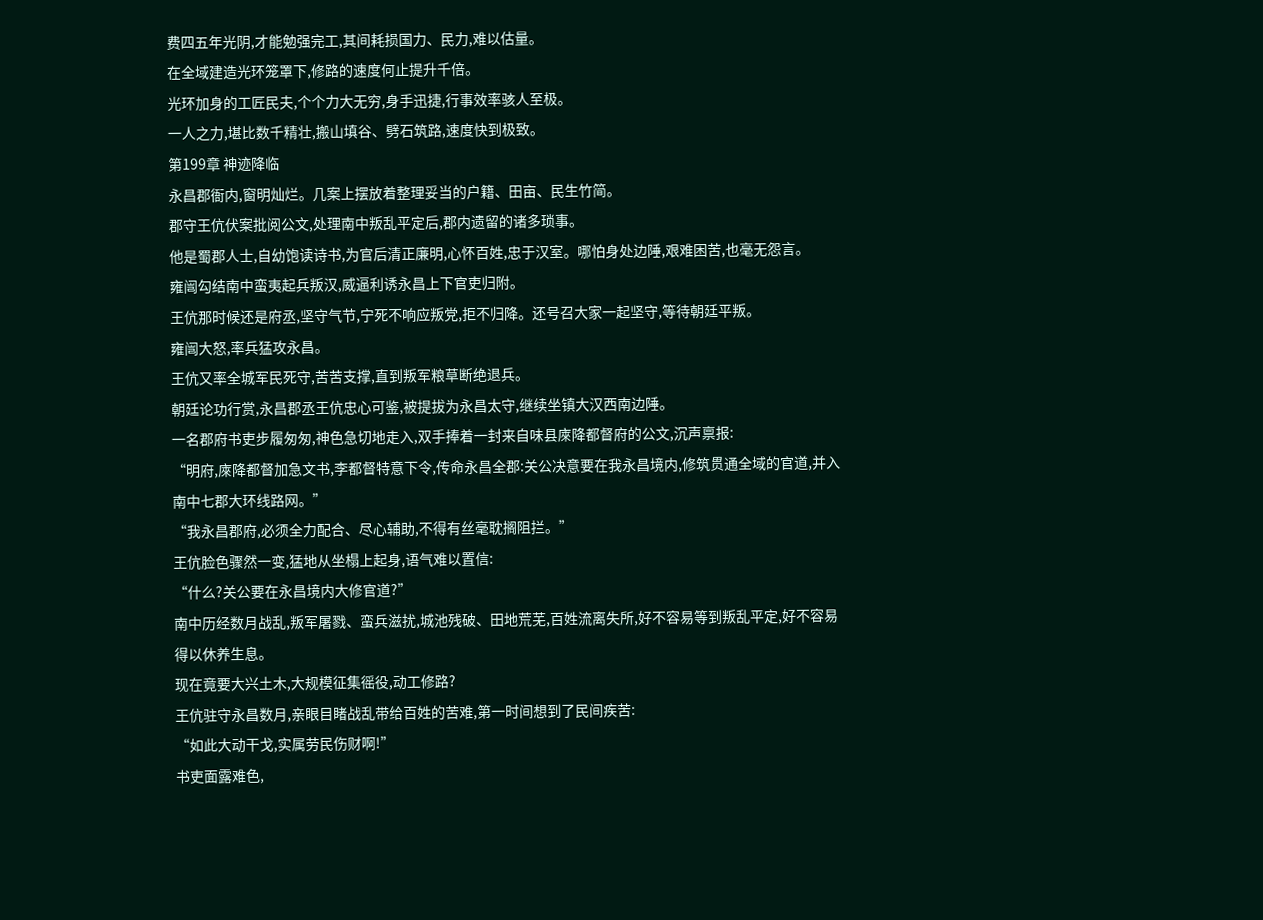费四五年光阴,才能勉强完工,其间耗损国力、民力,难以估量。
在全域建造光环笼罩下,修路的速度何止提升千倍。
光环加身的工匠民夫,个个力大无穷,身手迅捷,行事效率骇人至极。
一人之力,堪比数千精壮,搬山填谷、劈石筑路,速度快到极致。
第199章 神迹降临
永昌郡衙内,窗明灿烂。几案上摆放着整理妥当的户籍、田亩、民生竹简。
郡守王伉伏案批阅公文,处理南中叛乱平定后,郡内遗留的诸多琐事。
他是蜀郡人士,自幼饱读诗书,为官后清正廉明,心怀百姓,忠于汉室。哪怕身处边陲,艰难困苦,也毫无怨言。
雍闿勾结南中蛮夷起兵叛汉,威逼利诱永昌上下官吏归附。
王伉那时候还是府丞,坚守气节,宁死不响应叛党,拒不归降。还号召大家一起坚守,等待朝廷平叛。
雍闿大怒,率兵猛攻永昌。
王伉又率全城军民死守,苦苦支撑,直到叛军粮草断绝退兵。
朝廷论功行赏,永昌郡丞王伉忠心可鉴,被提拔为永昌太守,继续坐镇大汉西南边陲。
一名郡府书吏步履匆匆,神色急切地走入,双手捧着一封来自味县庲降都督府的公文,沉声禀报:
“明府,庲降都督加急文书,李都督特意下令,传命永昌全郡:关公决意要在我永昌境内,修筑贯通全域的官道,并入南中七郡大环线路网。”
“我永昌郡府,必须全力配合、尽心辅助,不得有丝毫耽搁阻拦。”
王伉脸色骤然一变,猛地从坐榻上起身,语气难以置信:
“什么?关公要在永昌境内大修官道?”
南中历经数月战乱,叛军屠戮、蛮兵滋扰,城池残破、田地荒芜,百姓流离失所,好不容易等到叛乱平定,好不容易得以休养生息。
现在竟要大兴土木,大规模征集徭役,动工修路?
王伉驻守永昌数月,亲眼目睹战乱带给百姓的苦难,第一时间想到了民间疾苦:
“如此大动干戈,实属劳民伤财啊!”
书吏面露难色,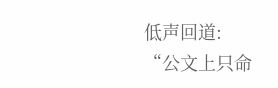低声回道:
“公文上只命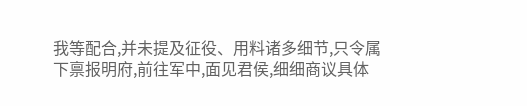我等配合,并未提及征役、用料诸多细节,只令属下禀报明府,前往军中,面见君侯,细细商议具体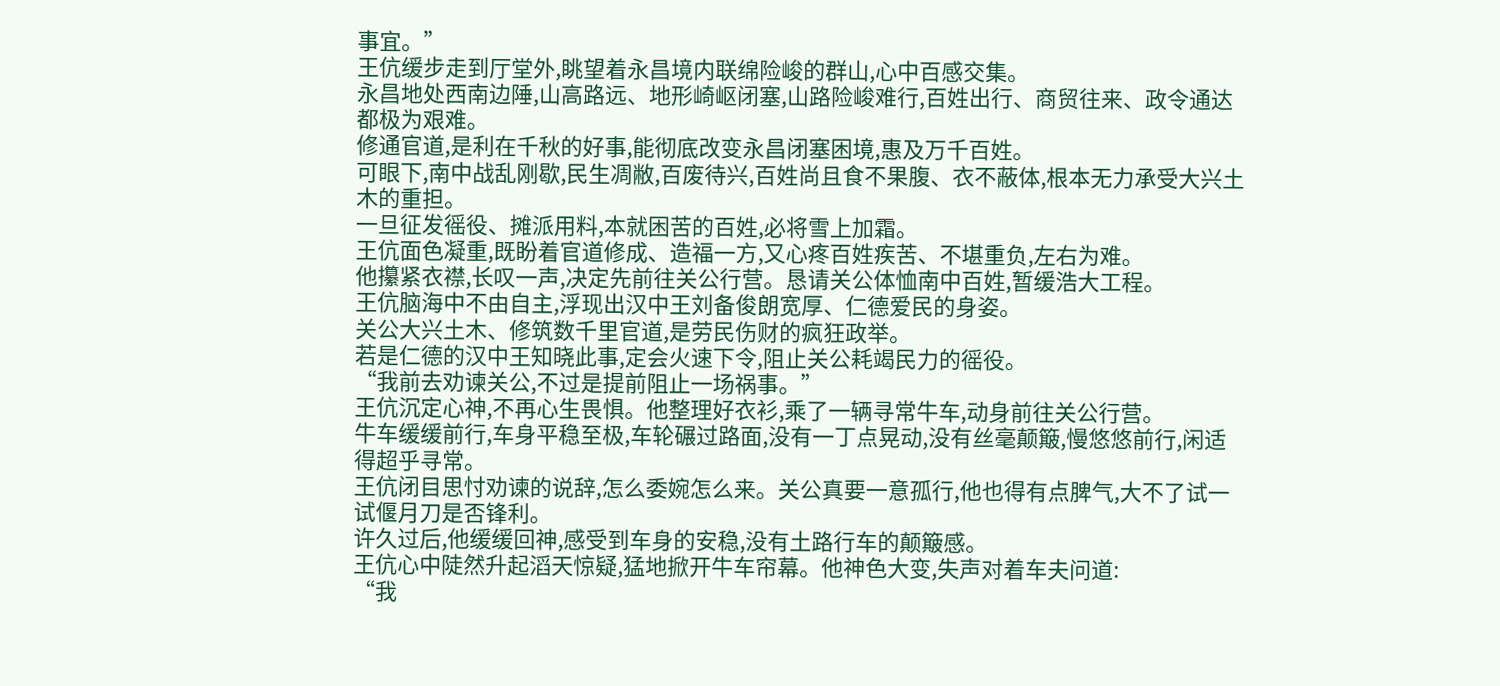事宜。”
王伉缓步走到厅堂外,眺望着永昌境内联绵险峻的群山,心中百感交集。
永昌地处西南边陲,山高路远、地形崎岖闭塞,山路险峻难行,百姓出行、商贸往来、政令通达都极为艰难。
修通官道,是利在千秋的好事,能彻底改变永昌闭塞困境,惠及万千百姓。
可眼下,南中战乱刚歇,民生凋敝,百废待兴,百姓尚且食不果腹、衣不蔽体,根本无力承受大兴土木的重担。
一旦征发徭役、摊派用料,本就困苦的百姓,必将雪上加霜。
王伉面色凝重,既盼着官道修成、造福一方,又心疼百姓疾苦、不堪重负,左右为难。
他攥紧衣襟,长叹一声,决定先前往关公行营。恳请关公体恤南中百姓,暂缓浩大工程。
王伉脑海中不由自主,浮现出汉中王刘备俊朗宽厚、仁德爱民的身姿。
关公大兴土木、修筑数千里官道,是劳民伤财的疯狂政举。
若是仁德的汉中王知晓此事,定会火速下令,阻止关公耗竭民力的徭役。
“我前去劝谏关公,不过是提前阻止一场祸事。”
王伉沉定心神,不再心生畏惧。他整理好衣衫,乘了一辆寻常牛车,动身前往关公行营。
牛车缓缓前行,车身平稳至极,车轮碾过路面,没有一丁点晃动,没有丝毫颠簸,慢悠悠前行,闲适得超乎寻常。
王伉闭目思忖劝谏的说辞,怎么委婉怎么来。关公真要一意孤行,他也得有点脾气,大不了试一试偃月刀是否锋利。
许久过后,他缓缓回神,感受到车身的安稳,没有土路行车的颠簸感。
王伉心中陡然升起滔天惊疑,猛地掀开牛车帘幕。他神色大变,失声对着车夫问道:
“我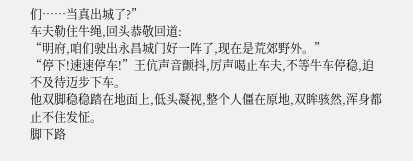们……当真出城了?”
车夫勒住牛绳,回头恭敬回道:
“明府,咱们驶出永昌城门好一阵了,现在是荒郊野外。”
“停下!速速停车!”王伉声音颤抖,厉声喝止车夫,不等牛车停稳,迫不及待迈步下车。
他双脚稳稳踏在地面上,低头凝视,整个人僵在原地,双眸骇然,浑身都止不住发怔。
脚下路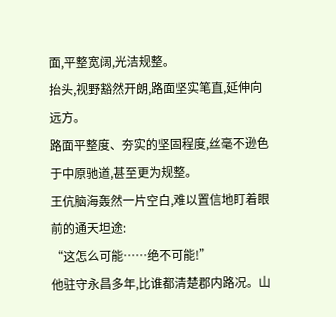面,平整宽阔,光洁规整。
抬头,视野豁然开朗,路面坚实笔直,延伸向远方。
路面平整度、夯实的坚固程度,丝毫不逊色于中原驰道,甚至更为规整。
王伉脑海轰然一片空白,难以置信地盯着眼前的通天坦途:
“这怎么可能……绝不可能!”
他驻守永昌多年,比谁都清楚郡内路况。山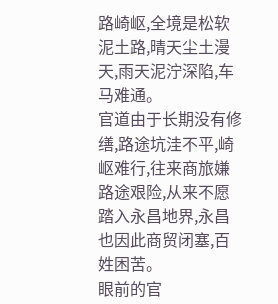路崎岖,全境是松软泥土路,晴天尘土漫天,雨天泥泞深陷,车马难通。
官道由于长期没有修缮,路途坑洼不平,崎岖难行,往来商旅嫌路途艰险,从来不愿踏入永昌地界,永昌也因此商贸闭塞,百姓困苦。
眼前的官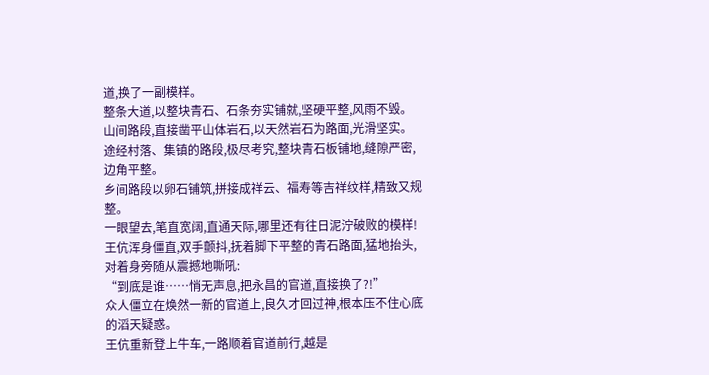道,换了一副模样。
整条大道,以整块青石、石条夯实铺就,坚硬平整,风雨不毁。
山间路段,直接凿平山体岩石,以天然岩石为路面,光滑坚实。
途经村落、集镇的路段,极尽考究,整块青石板铺地,缝隙严密,边角平整。
乡间路段以卵石铺筑,拼接成祥云、福寿等吉祥纹样,精致又规整。
一眼望去,笔直宽阔,直通天际,哪里还有往日泥泞破败的模样!
王伉浑身僵直,双手颤抖,抚着脚下平整的青石路面,猛地抬头,对着身旁随从震撼地嘶吼:
“到底是谁……悄无声息,把永昌的官道,直接换了?!”
众人僵立在焕然一新的官道上,良久才回过神,根本压不住心底的滔天疑惑。
王伉重新登上牛车,一路顺着官道前行,越是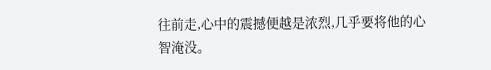往前走,心中的震撼便越是浓烈,几乎要将他的心智淹没。